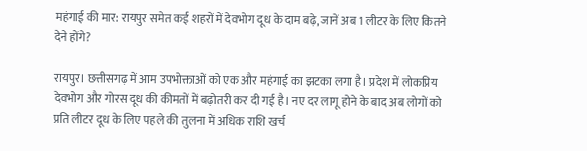महंगाई की मार: रायपुर समेत कई शहरों में देवभोग दूध के दाम बढ़े, जानें अब 1 लीटर के लिए कितने देने होंगे?

रायपुर। छत्तीसगढ़ में आम उपभोक्ताओं को एक और महंगाई का झटका लगा है। प्रदेश में लोकप्रिय देवभोग और गोरस दूध की कीमतों में बढ़ोतरी कर दी गई है। नए दर लागू होने के बाद अब लोगों को प्रति लीटर दूध के लिए पहले की तुलना में अधिक राशि खर्च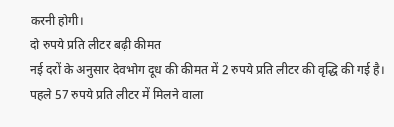करनी होगी।
दो रुपये प्रति लीटर बढ़ी कीमत
नई दरों के अनुसार देवभोग दूध की कीमत में 2 रुपये प्रति लीटर की वृद्धि की गई है। पहले 57 रुपये प्रति लीटर में मिलने वाला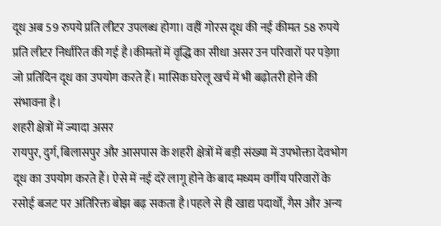दूध अब 59 रुपये प्रति लीटर उपलब्ध होगा। वहीं गोरस दूध की नई कीमत 58 रुपये प्रति लीटर निर्धारित की गई है।कीमतों में वृद्धि का सीधा असर उन परिवारों पर पड़ेगा जो प्रतिदिन दूध का उपयोग करते हैं। मासिक घरेलू खर्च में भी बढ़ोतरी होने की संभावना है।
शहरी क्षेत्रों में ज्यादा असर
रायपुर, दुर्ग, बिलासपुर और आसपास के शहरी क्षेत्रों में बड़ी संख्या में उपभोक्ता देवभोग दूध का उपयोग करते हैं। ऐसे में नई दरें लागू होने के बाद मध्यम वर्गीय परिवारों के रसोई बजट पर अतिरिक्त बोझ बढ़ सकता है।पहले से ही खाद्य पदार्थों, गैस और अन्य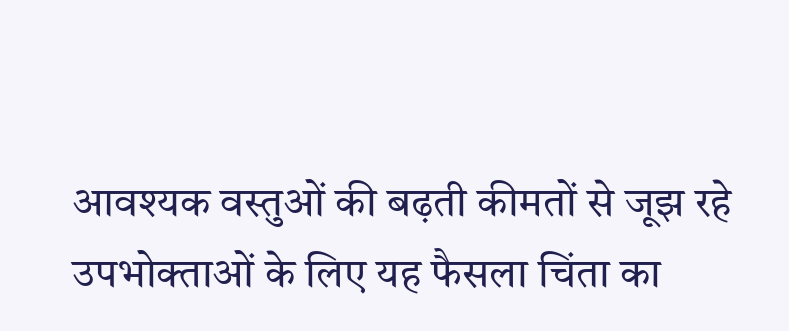आवश्यक वस्तुओं की बढ़ती कीमतों से जूझ रहे उपभोक्ताओं के लिए यह फैसला चिंता का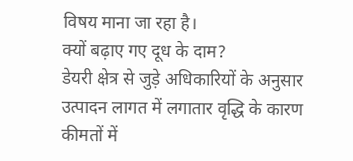विषय माना जा रहा है।
क्यों बढ़ाए गए दूध के दाम?
डेयरी क्षेत्र से जुड़े अधिकारियों के अनुसार उत्पादन लागत में लगातार वृद्धि के कारण कीमतों में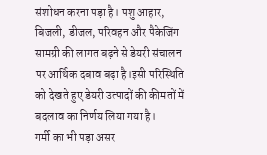संशोधन करना पड़ा है। पशु आहार, बिजली, डीजल, परिवहन और पैकेजिंग सामग्री की लागत बढ़ने से डेयरी संचालन पर आर्थिक दबाव बढ़ा है।इसी परिस्थिति को देखते हुए डेयरी उत्पादों की कीमतों में बदलाव का निर्णय लिया गया है।
गर्मी का भी पड़ा असर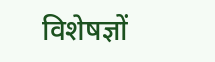विशेषज्ञों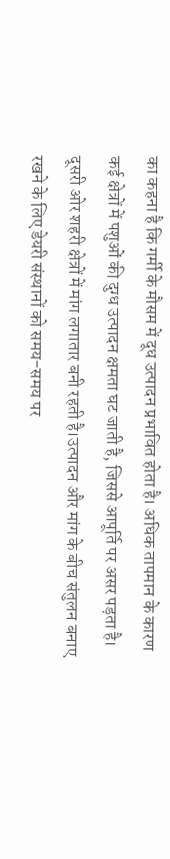का कहना है कि गर्मी के मौसम में दूध उत्पादन प्रभावित होता है। अधिक तापमान के कारण कई क्षेत्रों में पशुओं की दुग्ध उत्पादन क्षमता घट जाती है, जिससे आपूर्ति पर असर पड़ता है। दूसरी ओर शहरी क्षेत्रों में मांग लगातार बनी रहती है।उत्पादन और मांग के बीच संतुलन बनाए रखने के लिए डेयरी संस्थानों को समय-समय पर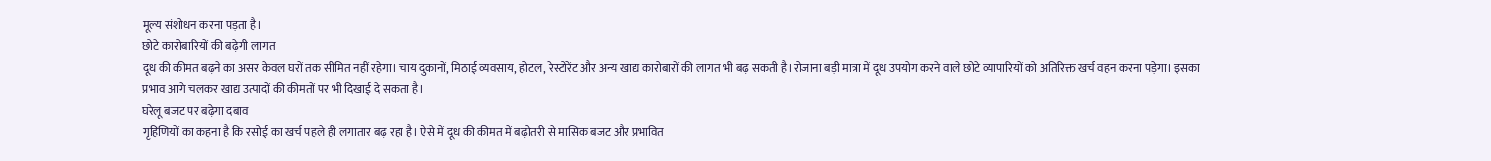मूल्य संशोधन करना पड़ता है।
छोटे कारोबारियों की बढ़ेगी लागत
दूध की कीमत बढ़ने का असर केवल घरों तक सीमित नहीं रहेगा। चाय दुकानों, मिठाई व्यवसाय, होटल, रेस्टोरेंट और अन्य खाद्य कारोबारों की लागत भी बढ़ सकती है।रोजाना बड़ी मात्रा में दूध उपयोग करने वाले छोटे व्यापारियों को अतिरिक्त खर्च वहन करना पड़ेगा। इसका प्रभाव आगे चलकर खाद्य उत्पादों की कीमतों पर भी दिखाई दे सकता है।
घरेलू बजट पर बढ़ेगा दबाव
गृहिणियों का कहना है कि रसोई का खर्च पहले ही लगातार बढ़ रहा है। ऐसे में दूध की कीमत में बढ़ोतरी से मासिक बजट और प्रभावित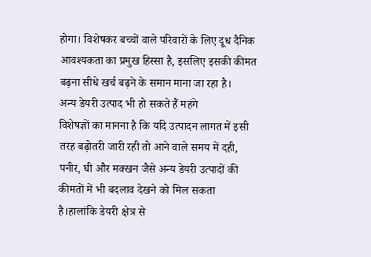होगा। विशेषकर बच्चों वाले परिवारों के लिए दूध दैनिक आवश्यकता का प्रमुख हिस्सा है, इसलिए इसकी कीमत बढ़ना सीधे खर्च बढ़ने के समान माना जा रहा है।
अन्य डेयरी उत्पाद भी हो सकते हैं महंगे
विशेषज्ञों का मानना है कि यदि उत्पादन लागत में इसी तरह बढ़ोतरी जारी रही तो आने वाले समय में दही, पनीर, घी और मक्खन जैसे अन्य डेयरी उत्पादों की कीमतों में भी बदलाव देखने को मिल सकता है।हालांकि डेयरी क्षेत्र से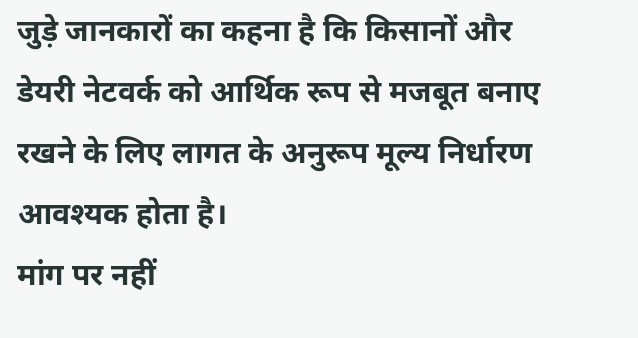जुड़े जानकारों का कहना है कि किसानों और डेयरी नेटवर्क को आर्थिक रूप से मजबूत बनाए रखने के लिए लागत के अनुरूप मूल्य निर्धारण आवश्यक होता है।
मांग पर नहीं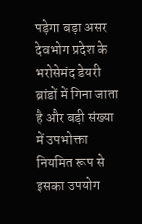पड़ेगा बड़ा असर
देवभोग प्रदेश के भरोसेमंद डेयरी ब्रांडों में गिना जाता है और बड़ी संख्या में उपभोक्ता नियमित रूप से इसका उपयोग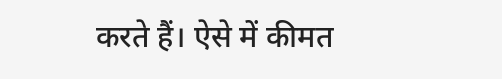करते हैं। ऐसे में कीमत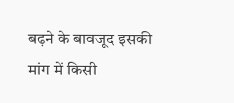बढ़ने के बावजूद इसकी मांग में किसी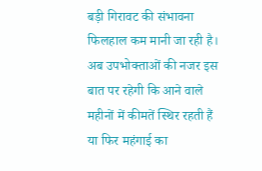बड़ी गिरावट की संभावना फिलहाल कम मानी जा रही है। अब उपभोक्ताओं की नजर इस बात पर रहेगी कि आने वाले महीनों में कीमतें स्थिर रहती हैं या फिर महंगाई का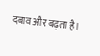दबाव और बढ़ता है।